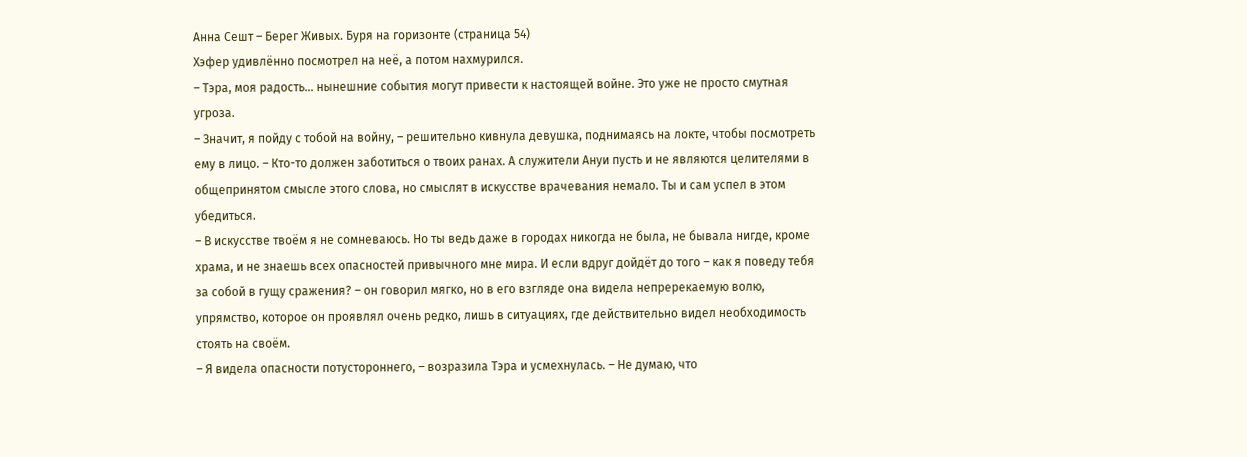Анна Сешт – Берег Живых. Буря на горизонте (страница 54)
Хэфер удивлённо посмотрел на неё, а потом нахмурился.
– Тэра, моя радость… нынешние события могут привести к настоящей войне. Это уже не просто смутная угроза.
– Значит, я пойду с тобой на войну, – решительно кивнула девушка, поднимаясь на локте, чтобы посмотреть ему в лицо. – Кто-то должен заботиться о твоих ранах. А служители Ануи пусть и не являются целителями в общепринятом смысле этого слова, но смыслят в искусстве врачевания немало. Ты и сам успел в этом убедиться.
– В искусстве твоём я не сомневаюсь. Но ты ведь даже в городах никогда не была, не бывала нигде, кроме храма, и не знаешь всех опасностей привычного мне мира. И если вдруг дойдёт до того – как я поведу тебя за собой в гущу сражения? – он говорил мягко, но в его взгляде она видела непререкаемую волю, упрямство, которое он проявлял очень редко, лишь в ситуациях, где действительно видел необходимость стоять на своём.
– Я видела опасности потустороннего, – возразила Тэра и усмехнулась. – Не думаю, что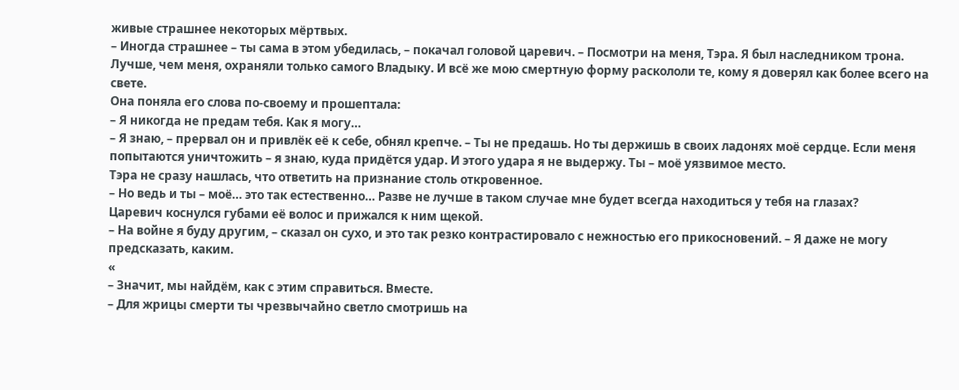живые страшнее некоторых мёртвых.
– Иногда страшнее – ты сама в этом убедилась, – покачал головой царевич. – Посмотри на меня, Тэра. Я был наследником трона. Лучше, чем меня, охраняли только самого Владыку. И всё же мою смертную форму раскололи те, кому я доверял как более всего на свете.
Она поняла его слова по-своему и прошептала:
– Я никогда не предам тебя. Как я могу…
– Я знаю, – прервал он и привлёк её к себе, обнял крепче. – Ты не предашь. Но ты держишь в своих ладонях моё сердце. Если меня попытаются уничтожить – я знаю, куда придётся удар. И этого удара я не выдержу. Ты – моё уязвимое место.
Тэра не сразу нашлась, что ответить на признание столь откровенное.
– Но ведь и ты – моё… это так естественно… Разве не лучше в таком случае мне будет всегда находиться у тебя на глазах?
Царевич коснулся губами её волос и прижался к ним щекой.
– На войне я буду другим, – сказал он сухо, и это так резко контрастировало с нежностью его прикосновений. – Я даже не могу предсказать, каким.
«
– Значит, мы найдём, как с этим справиться. Вместе.
– Для жрицы смерти ты чрезвычайно светло смотришь на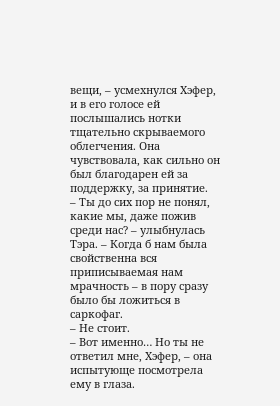вещи, – усмехнулся Хэфер, и в его голосе ей послышались нотки тщательно скрываемого облегчения. Она чувствовала, как сильно он был благодарен ей за поддержку, за принятие.
– Ты до сих пор не понял, какие мы, даже пожив среди нас? – улыбнулась Тэра. – Когда б нам была свойственна вся приписываемая нам мрачность – в пору сразу было бы ложиться в саркофаг.
– Не стоит.
– Вот именно… Но ты не ответил мне, Хэфер, – она испытующе посмотрела ему в глаза.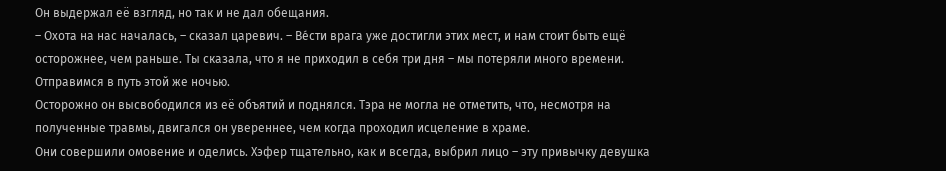Он выдержал её взгляд, но так и не дал обещания.
– Охота на нас началась, – сказал царевич. – Ве́сти врага уже достигли этих мест, и нам стоит быть ещё осторожнее, чем раньше. Ты сказала, что я не приходил в себя три дня – мы потеряли много времени. Отправимся в путь этой же ночью.
Осторожно он высвободился из её объятий и поднялся. Тэра не могла не отметить, что, несмотря на полученные травмы, двигался он увереннее, чем когда проходил исцеление в храме.
Они совершили омовение и оделись. Хэфер тщательно, как и всегда, выбрил лицо – эту привычку девушка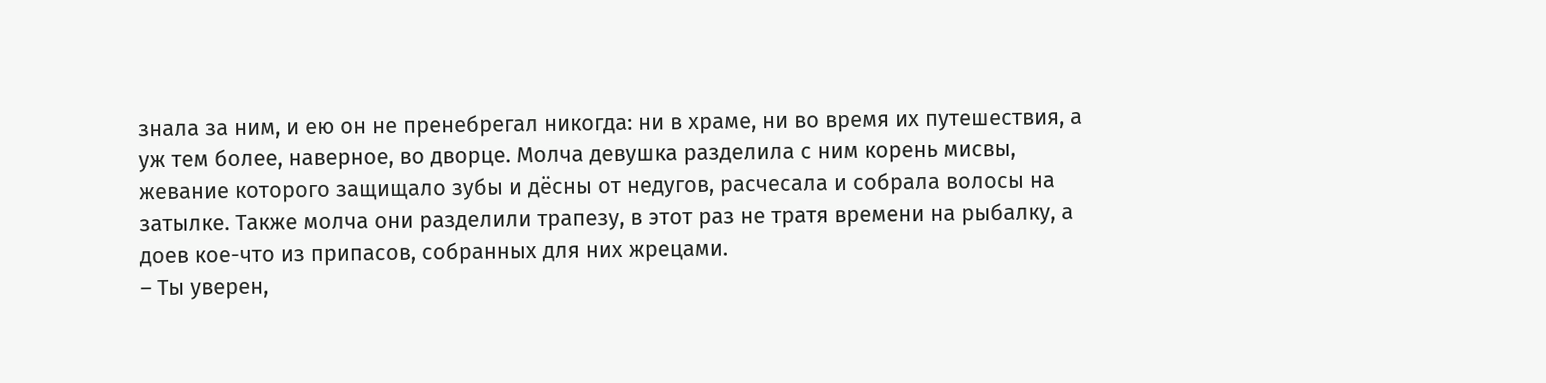знала за ним, и ею он не пренебрегал никогда: ни в храме, ни во время их путешествия, а уж тем более, наверное, во дворце. Молча девушка разделила с ним корень мисвы, жевание которого защищало зубы и дёсны от недугов, расчесала и собрала волосы на затылке. Также молча они разделили трапезу, в этот раз не тратя времени на рыбалку, а доев кое-что из припасов, собранных для них жрецами.
– Ты уверен,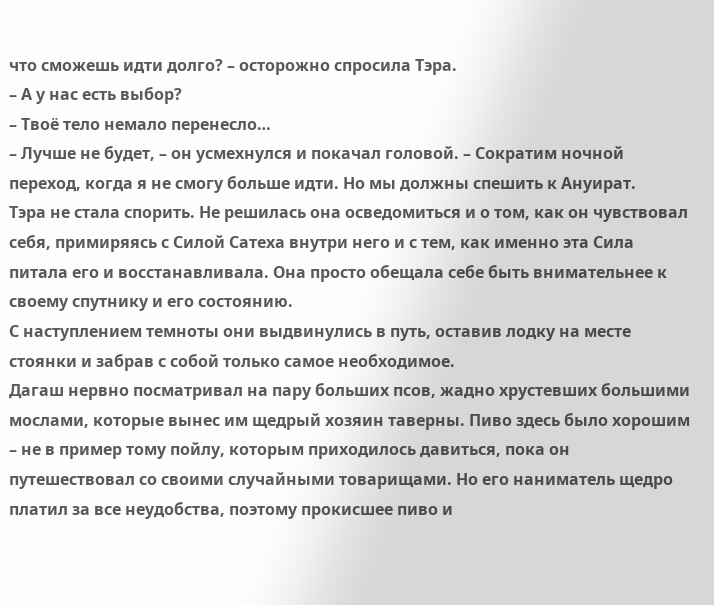что сможешь идти долго? – осторожно спросила Тэра.
– А у нас есть выбор?
– Твоё тело немало перенесло…
– Лучше не будет, – он усмехнулся и покачал головой. – Сократим ночной переход, когда я не смогу больше идти. Но мы должны спешить к Ануират.
Тэра не стала спорить. Не решилась она осведомиться и о том, как он чувствовал себя, примиряясь с Силой Сатеха внутри него и с тем, как именно эта Сила питала его и восстанавливала. Она просто обещала себе быть внимательнее к своему спутнику и его состоянию.
С наступлением темноты они выдвинулись в путь, оставив лодку на месте стоянки и забрав с собой только самое необходимое.
Дагаш нервно посматривал на пару больших псов, жадно хрустевших большими мослами, которые вынес им щедрый хозяин таверны. Пиво здесь было хорошим – не в пример тому пойлу, которым приходилось давиться, пока он путешествовал со своими случайными товарищами. Но его наниматель щедро платил за все неудобства, поэтому прокисшее пиво и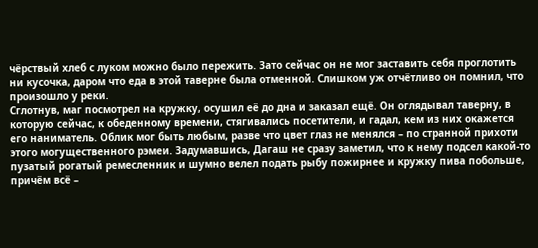чёрствый хлеб с луком можно было пережить. Зато сейчас он не мог заставить себя проглотить ни кусочка, даром что еда в этой таверне была отменной. Слишком уж отчётливо он помнил, что произошло у реки.
Сглотнув, маг посмотрел на кружку, осушил её до дна и заказал ещё. Он оглядывал таверну, в которую сейчас, к обеденному времени, стягивались посетители, и гадал, кем из них окажется его наниматель. Облик мог быть любым, разве что цвет глаз не менялся – по странной прихоти этого могущественного рэмеи. Задумавшись, Дагаш не сразу заметил, что к нему подсел какой-то пузатый рогатый ремесленник и шумно велел подать рыбу пожирнее и кружку пива побольше, причём всё –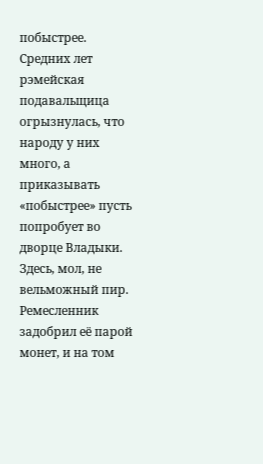побыстрее. Средних лет рэмейская подавальщица огрызнулась, что народу у них много, а приказывать «побыстрее» пусть попробует во дворце Владыки. Здесь, мол, не вельможный пир. Ремесленник задобрил её парой монет, и на том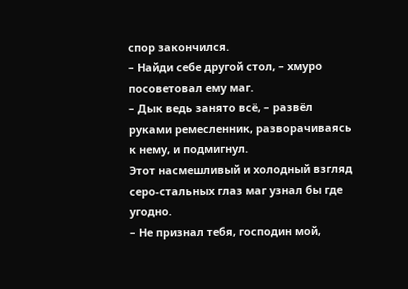спор закончился.
– Найди себе другой стол, – хмуро посоветовал ему маг.
– Дык ведь занято всё, – развёл руками ремесленник, разворачиваясь к нему, и подмигнул.
Этот насмешливый и холодный взгляд серо-стальных глаз маг узнал бы где угодно.
– Не признал тебя, господин мой,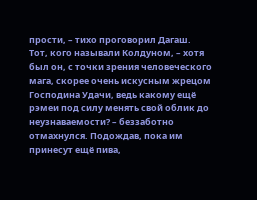прости, – тихо проговорил Дагаш.
Тот, кого называли Колдуном, – хотя был он, с точки зрения человеческого мага, скорее очень искусным жрецом Господина Удачи, ведь какому ещё рэмеи под силу менять свой облик до неузнаваемости? – беззаботно отмахнулся. Подождав, пока им принесут ещё пива,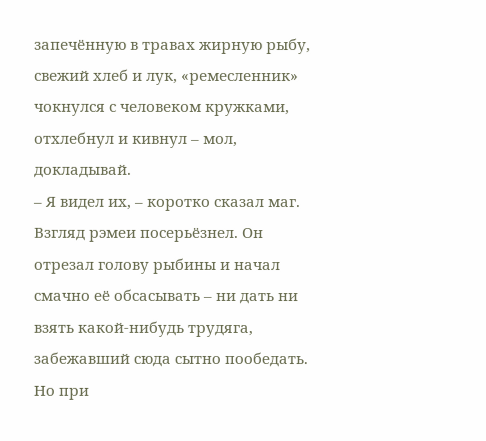запечённую в травах жирную рыбу, свежий хлеб и лук, «ремесленник» чокнулся с человеком кружками, отхлебнул и кивнул – мол, докладывай.
– Я видел их, – коротко сказал маг.
Взгляд рэмеи посерьёзнел. Он отрезал голову рыбины и начал смачно её обсасывать – ни дать ни взять какой-нибудь трудяга, забежавший сюда сытно пообедать. Но при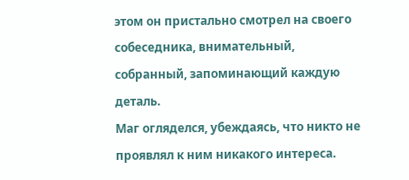этом он пристально смотрел на своего собеседника, внимательный, собранный, запоминающий каждую деталь.
Маг огляделся, убеждаясь, что никто не проявлял к ним никакого интереса.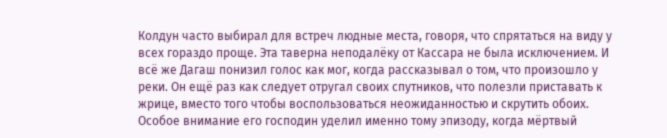Колдун часто выбирал для встреч людные места, говоря, что спрятаться на виду у всех гораздо проще. Эта таверна неподалёку от Кассара не была исключением. И всё же Дагаш понизил голос как мог, когда рассказывал о том, что произошло у реки. Он ещё раз как следует отругал своих спутников, что полезли приставать к жрице, вместо того чтобы воспользоваться неожиданностью и скрутить обоих. Особое внимание его господин уделил именно тому эпизоду, когда мёртвый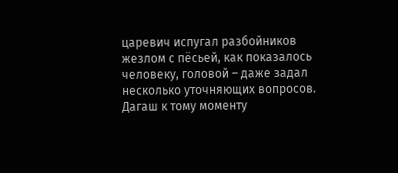царевич испугал разбойников жезлом с пёсьей, как показалось человеку, головой – даже задал несколько уточняющих вопросов. Дагаш к тому моменту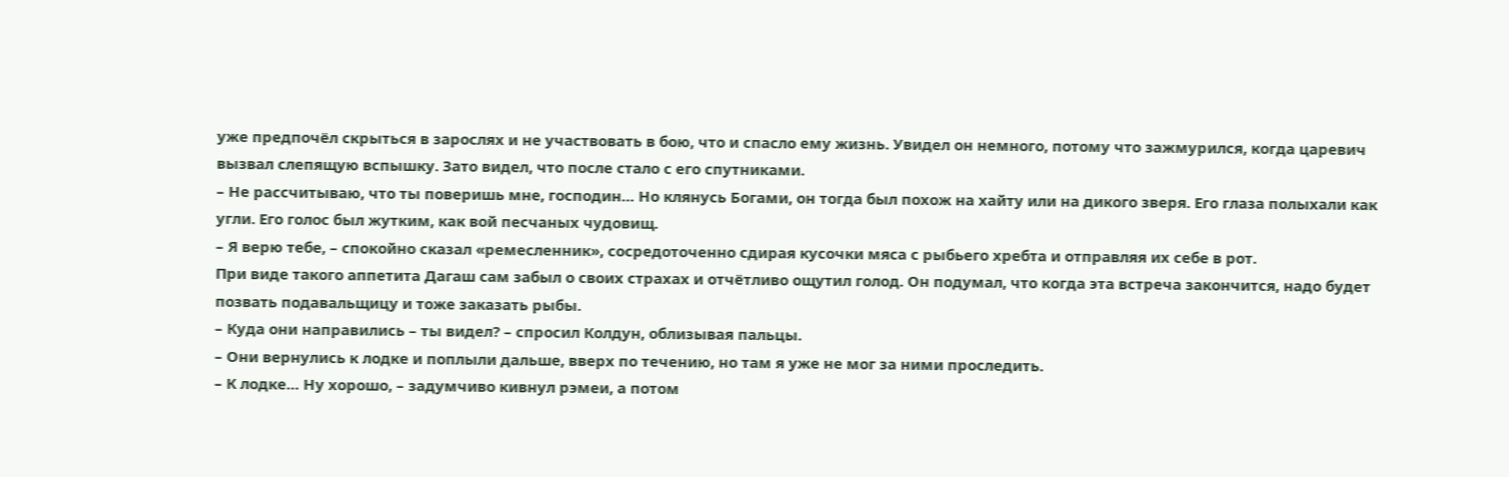уже предпочёл скрыться в зарослях и не участвовать в бою, что и спасло ему жизнь. Увидел он немного, потому что зажмурился, когда царевич вызвал слепящую вспышку. Зато видел, что после стало с его спутниками.
– Не рассчитываю, что ты поверишь мне, господин… Но клянусь Богами, он тогда был похож на хайту или на дикого зверя. Его глаза полыхали как угли. Его голос был жутким, как вой песчаных чудовищ.
– Я верю тебе, – спокойно сказал «ремесленник», сосредоточенно сдирая кусочки мяса с рыбьего хребта и отправляя их себе в рот.
При виде такого аппетита Дагаш сам забыл о своих страхах и отчётливо ощутил голод. Он подумал, что когда эта встреча закончится, надо будет позвать подавальщицу и тоже заказать рыбы.
– Куда они направились – ты видел? – спросил Колдун, облизывая пальцы.
– Они вернулись к лодке и поплыли дальше, вверх по течению, но там я уже не мог за ними проследить.
– К лодке… Ну хорошо, – задумчиво кивнул рэмеи, а потом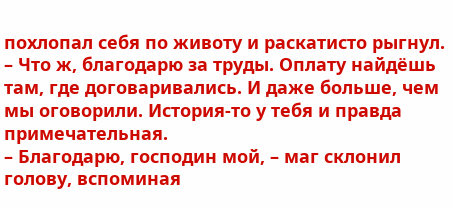похлопал себя по животу и раскатисто рыгнул. – Что ж, благодарю за труды. Оплату найдёшь там, где договаривались. И даже больше, чем мы оговорили. История-то у тебя и правда примечательная.
– Благодарю, господин мой, – маг склонил голову, вспоминая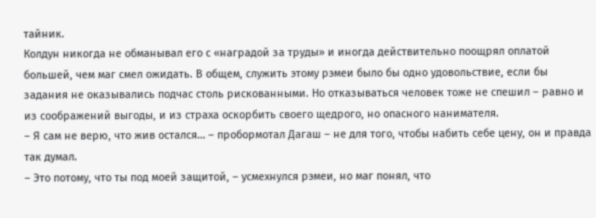тайник.
Колдун никогда не обманывал его с «наградой за труды» и иногда действительно поощрял оплатой большей, чем маг смел ожидать. В общем, служить этому рэмеи было бы одно удовольствие, если бы задания не оказывались подчас столь рискованными. Но отказываться человек тоже не спешил – равно и из соображений выгоды, и из страха оскорбить своего щедрого, но опасного нанимателя.
– Я сам не верю, что жив остался… – пробормотал Дагаш – не для того, чтобы набить себе цену, он и правда так думал.
– Это потому, что ты под моей защитой, – усмехнулся рэмеи, но маг понял, что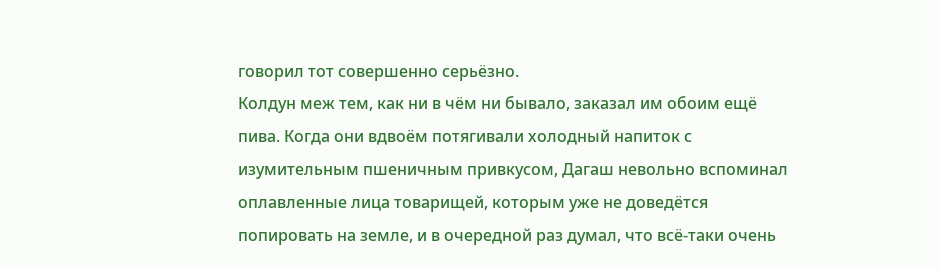говорил тот совершенно серьёзно.
Колдун меж тем, как ни в чём ни бывало, заказал им обоим ещё пива. Когда они вдвоём потягивали холодный напиток с изумительным пшеничным привкусом, Дагаш невольно вспоминал оплавленные лица товарищей, которым уже не доведётся попировать на земле, и в очередной раз думал, что всё-таки очень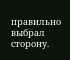правильно выбрал сторону.